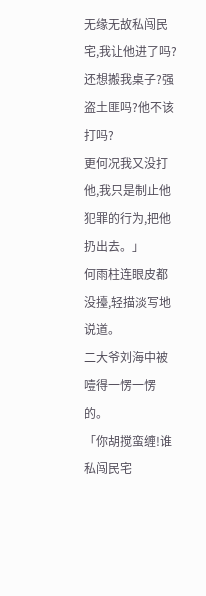无缘无故私闯民宅,我让他进了吗?还想搬我桌子?强盗土匪吗?他不该打吗?
更何况我又没打他,我只是制止他犯罪的行为,把他扔出去。」
何雨柱连眼皮都没擡,轻描淡写地说道。
二大爷刘海中被噎得一愣一愣的。
「你胡搅蛮缠!谁私闯民宅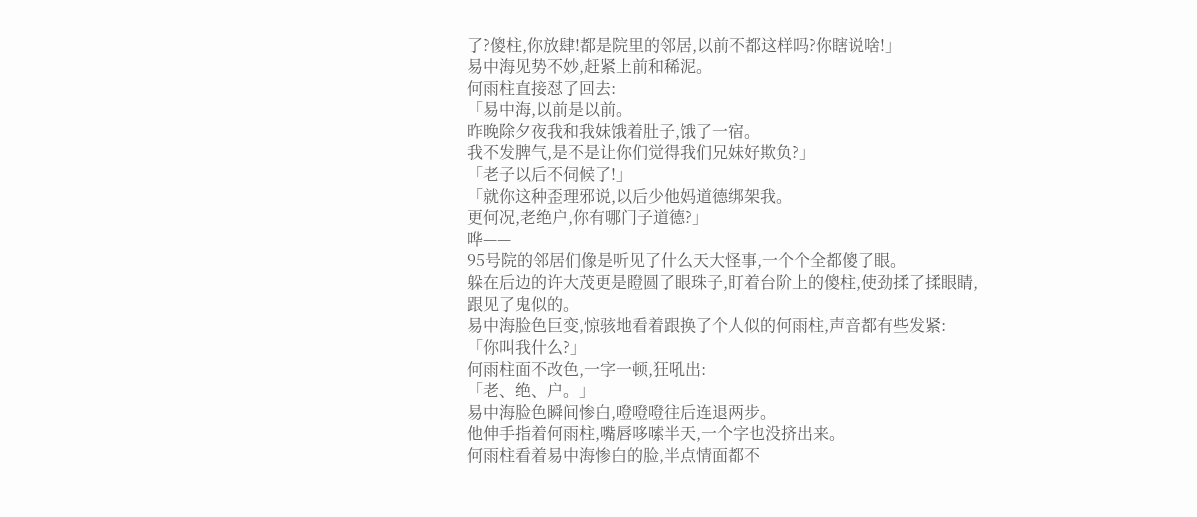了?傻柱,你放肆!都是院里的邻居,以前不都这样吗?你瞎说啥!」
易中海见势不妙,赶紧上前和稀泥。
何雨柱直接怼了回去:
「易中海,以前是以前。
昨晚除夕夜我和我妹饿着肚子,饿了一宿。
我不发脾气,是不是让你们觉得我们兄妹好欺负?」
「老子以后不伺候了!」
「就你这种歪理邪说,以后少他妈道德绑架我。
更何况,老绝户,你有哪门子道德?」
哗——
95号院的邻居们像是听见了什么天大怪事,一个个全都傻了眼。
躲在后边的许大茂更是瞪圆了眼珠子,盯着台阶上的傻柱,使劲揉了揉眼睛,跟见了鬼似的。
易中海脸色巨变,惊骇地看着跟换了个人似的何雨柱,声音都有些发紧:
「你叫我什么?」
何雨柱面不改色,一字一顿,狂吼出:
「老、绝、户。」
易中海脸色瞬间惨白,噔噔噔往后连退两步。
他伸手指着何雨柱,嘴唇哆嗦半天,一个字也没挤出来。
何雨柱看着易中海惨白的脸,半点情面都不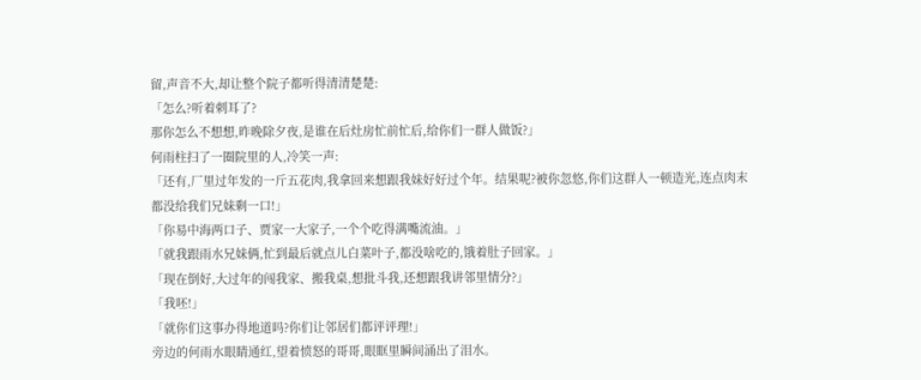留,声音不大,却让整个院子都听得清清楚楚:
「怎么?听着刺耳了?
那你怎么不想想,昨晚除夕夜,是谁在后灶房忙前忙后,给你们一群人做饭?」
何雨柱扫了一圈院里的人,冷笑一声:
「还有,厂里过年发的一斤五花肉,我拿回来想跟我妹好好过个年。结果呢?被你忽悠,你们这群人一顿造光,连点肉末都没给我们兄妹剩一口!」
「你易中海两口子、贾家一大家子,一个个吃得满嘴流油。」
「就我跟雨水兄妹俩,忙到最后就点儿白菜叶子,都没啥吃的,饿着肚子回家。」
「现在倒好,大过年的闯我家、搬我桌,想批斗我,还想跟我讲邻里情分?」
「我呸!」
「就你们这事办得地道吗?你们让邻居们都评评理!」
旁边的何雨水眼睛通红,望着愤怒的哥哥,眼眶里瞬间涌出了泪水。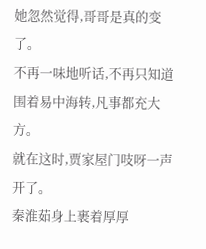她忽然觉得,哥哥是真的变了。
不再一味地听话,不再只知道围着易中海转,凡事都充大方。
就在这时,贾家屋门吱呀一声开了。
秦淮茹身上裹着厚厚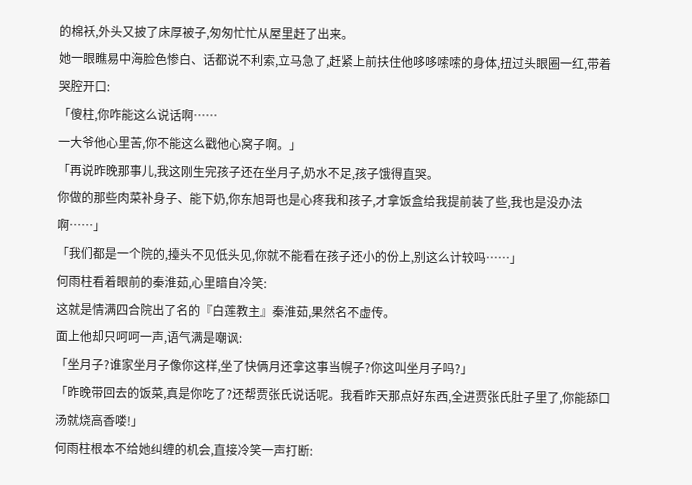的棉袄,外头又披了床厚被子,匆匆忙忙从屋里赶了出来。
她一眼瞧易中海脸色惨白、话都说不利索,立马急了,赶紧上前扶住他哆哆嗦嗦的身体,扭过头眼圈一红,带着哭腔开口:
「傻柱,你咋能这么说话啊……
一大爷他心里苦,你不能这么戳他心窝子啊。」
「再说昨晚那事儿,我这刚生完孩子还在坐月子,奶水不足,孩子饿得直哭。
你做的那些肉菜补身子、能下奶,你东旭哥也是心疼我和孩子,才拿饭盒给我提前装了些,我也是没办法啊……」
「我们都是一个院的,擡头不见低头见,你就不能看在孩子还小的份上,别这么计较吗……」
何雨柱看着眼前的秦淮茹,心里暗自冷笑:
这就是情满四合院出了名的『白莲教主』秦淮茹,果然名不虚传。
面上他却只呵呵一声,语气满是嘲讽:
「坐月子?谁家坐月子像你这样,坐了快俩月还拿这事当幌子?你这叫坐月子吗?」
「昨晚带回去的饭菜,真是你吃了?还帮贾张氏说话呢。我看昨天那点好东西,全进贾张氏肚子里了,你能舔口汤就烧高香喽!」
何雨柱根本不给她纠缠的机会,直接冷笑一声打断: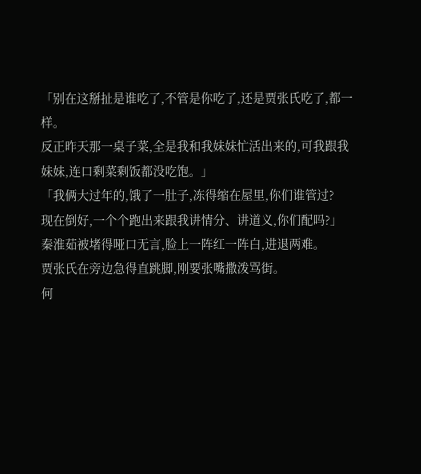「别在这掰扯是谁吃了,不管是你吃了,还是贾张氏吃了,都一样。
反正昨天那一桌子菜,全是我和我妹妹忙活出来的,可我跟我妹妹,连口剩菜剩饭都没吃饱。」
「我俩大过年的,饿了一肚子,冻得缩在屋里,你们谁管过?
现在倒好,一个个跑出来跟我讲情分、讲道义,你们配吗?」
秦淮茹被堵得哑口无言,脸上一阵红一阵白,进退两难。
贾张氏在旁边急得直跳脚,刚要张嘴撒泼骂街。
何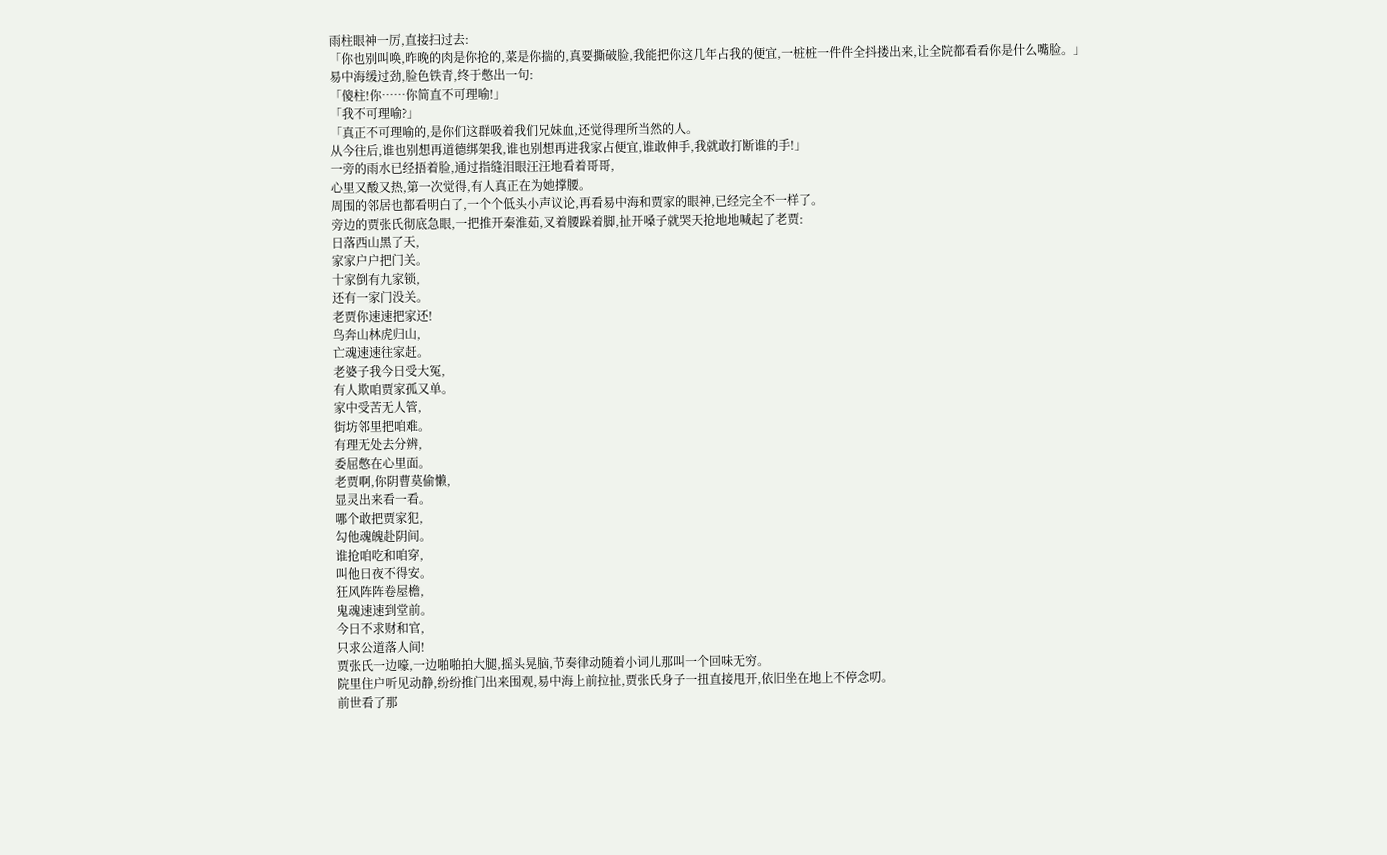雨柱眼神一厉,直接扫过去:
「你也别叫唤,昨晚的肉是你抢的,菜是你揣的,真要撕破脸,我能把你这几年占我的便宜,一桩桩一件件全抖搂出来,让全院都看看你是什么嘴脸。」
易中海缓过劲,脸色铁青,终于憋出一句:
「傻柱!你……你简直不可理喻!」
「我不可理喻?」
「真正不可理喻的,是你们这群吸着我们兄妹血,还觉得理所当然的人。
从今往后,谁也别想再道德绑架我,谁也别想再进我家占便宜,谁敢伸手,我就敢打断谁的手!」
一旁的雨水已经捂着脸,通过指缝泪眼汪汪地看着哥哥,
心里又酸又热,第一次觉得,有人真正在为她撑腰。
周围的邻居也都看明白了,一个个低头小声议论,再看易中海和贾家的眼神,已经完全不一样了。
旁边的贾张氏彻底急眼,一把推开秦淮茹,叉着腰跺着脚,扯开嗓子就哭天抢地地喊起了老贾:
日落西山黑了天,
家家户户把门关。
十家倒有九家锁,
还有一家门没关。
老贾你速速把家还!
鸟奔山林虎归山,
亡魂速速往家赶。
老婆子我今日受大冤,
有人欺咱贾家孤又单。
家中受苦无人管,
街坊邻里把咱难。
有理无处去分辨,
委屈憋在心里面。
老贾啊,你阴曹莫偷懒,
显灵出来看一看。
哪个敢把贾家犯,
勾他魂魄赴阴间。
谁抢咱吃和咱穿,
叫他日夜不得安。
狂风阵阵卷屋檐,
鬼魂速速到堂前。
今日不求财和官,
只求公道落人间!
贾张氏一边嚎,一边啪啪拍大腿,摇头晃脑,节奏律动随着小词儿那叫一个回味无穷。
院里住户听见动静,纷纷推门出来围观,易中海上前拉扯,贾张氏身子一扭直接甩开,依旧坐在地上不停念叨。
前世看了那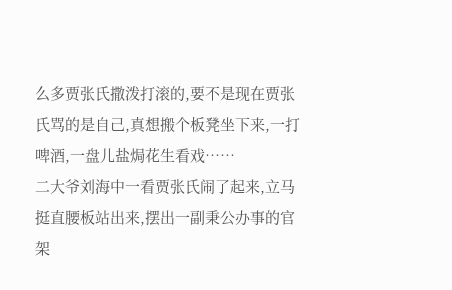么多贾张氏撒泼打滚的,要不是现在贾张氏骂的是自己,真想搬个板凳坐下来,一打啤酒,一盘儿盐焗花生看戏……
二大爷刘海中一看贾张氏闹了起来,立马挺直腰板站出来,摆出一副秉公办事的官架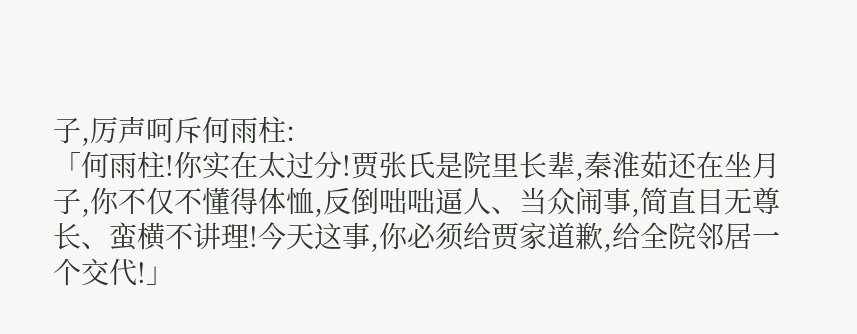子,厉声呵斥何雨柱:
「何雨柱!你实在太过分!贾张氏是院里长辈,秦淮茹还在坐月子,你不仅不懂得体恤,反倒咄咄逼人、当众闹事,简直目无尊长、蛮横不讲理!今天这事,你必须给贾家道歉,给全院邻居一个交代!」